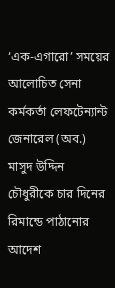‘এক-এগারো’ সময়ের আলোচিত সেনা কর্মকর্তা লেফটেন্যান্ট জেনারেল (অব.) মাসুদ উদ্দিন চৌধুরীকে চার দিনের রিমান্ডে পাঠানোর আদেশ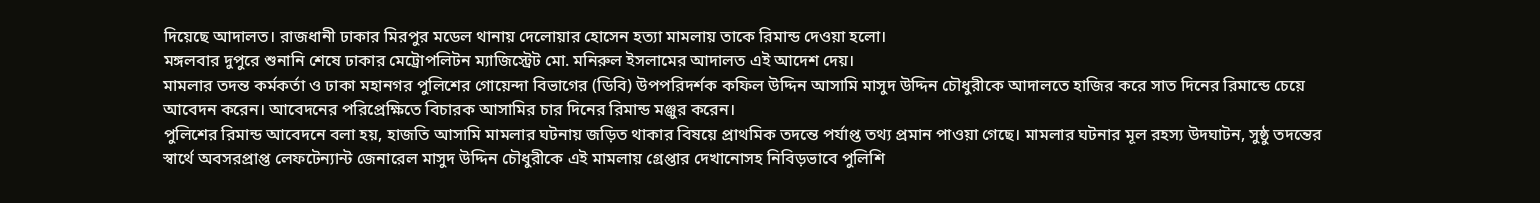দিয়েছে আদালত। রাজধানী ঢাকার মিরপুর মডেল থানায় দেলোয়ার হোসেন হত্যা মামলায় তাকে রিমান্ড দেওয়া হলো।
মঙ্গলবার দুপুরে শুনানি শেষে ঢাকার মেট্রোপলিটন ম্যাজিস্ট্রেট মো. মনিরুল ইসলামের আদালত এই আদেশ দেয়।
মামলার তদন্ত কর্মকর্তা ও ঢাকা মহানগর পুলিশের গোয়েন্দা বিভাগের (ডিবি) উপপরিদর্শক কফিল উদ্দিন আসামি মাসুদ উদ্দিন চৌধুরীকে আদালতে হাজির করে সাত দিনের রিমান্ডে চেয়ে আবেদন করেন। আবেদনের পরিপ্রেক্ষিতে বিচারক আসামির চার দিনের রিমান্ড মঞ্জুর করেন।
পুলিশের রিমান্ড আবেদনে বলা হয়, হাজতি আসামি মামলার ঘটনায় জড়িত থাকার বিষয়ে প্রাথমিক তদন্তে পর্যাপ্ত তথ্য প্রমান পাওয়া গেছে। মামলার ঘটনার মূল রহস্য উদঘাটন, সুষ্ঠু তদন্তের স্বার্থে অবসরপ্রাপ্ত লেফটেন্যান্ট জেনারেল মাসুদ উদ্দিন চৌধুরীকে এই মামলায় গ্রেপ্তার দেখানোসহ নিবিড়ভাবে পুলিশি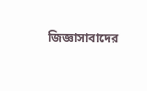জিজ্ঞাসাবাদের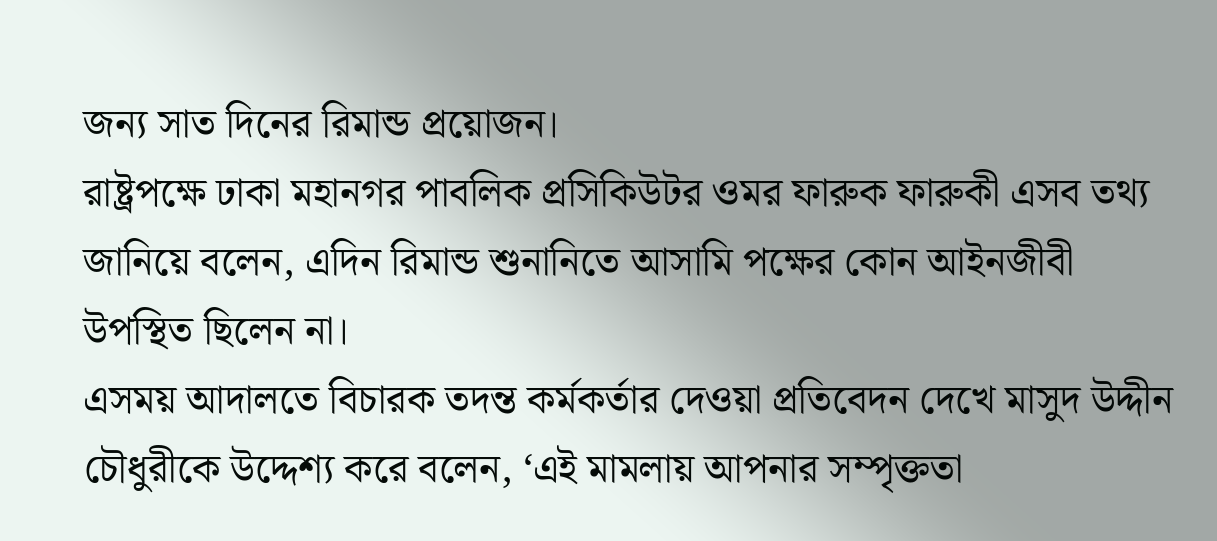জন্য সাত দিনের রিমান্ড প্রয়োজন।
রাষ্ট্রপক্ষে ঢাকা মহানগর পাবলিক প্রসিকিউটর ওমর ফারুক ফারুকী এসব তথ্য জানিয়ে বলেন, এদিন রিমান্ড শুনানিতে আসামি পক্ষের কোন আইনজীবী উপস্থিত ছিলেন না।
এসময় আদালতে বিচারক তদন্ত কর্মকর্তার দেওয়া প্রতিবেদন দেখে মাসুদ উদ্দীন চৌধুরীকে উদ্দেশ্য করে বলেন, ‘এই মামলায় আপনার সম্পৃক্ততা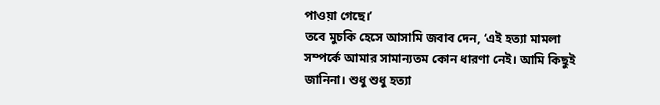পাওয়া গেছে।’
তবে মুচকি হেসে আসামি জবাব দেন, ‘এই হত্যা মামলা সম্পর্কে আমার সামান্যতম কোন ধারণা নেই। আমি কিছুই জানিনা। শুধু শুধু হত্যা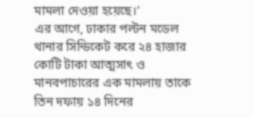মামলা দেওয়া হয়েছে।’
এর আগে, ঢাকার পল্টন মডেল থানার সিন্ডিকেট করে ২৪ হাজার কোটি টাকা আত্মসাৎ ও মানবপাচারের এক মামলায় তাকে তিন দফায় ১৪ দিনের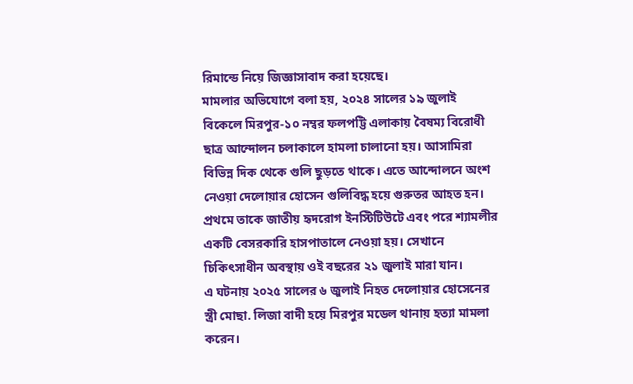রিমান্ডে নিয়ে জিজ্ঞাসাবাদ করা হয়েছে।
মামলার অভিযোগে বলা হয়, ২০২৪ সালের ১৯ জুলাই বিকেলে মিরপুর-১০ নম্বর ফলপট্টি এলাকায় বৈষম্য বিরোধী ছাত্র আন্দোলন চলাকালে হামলা চালানো হয়। আসামিরা বিভিন্ন দিক থেকে গুলি ছুড়তে থাকে। এতে আন্দোলনে অংশ নেওয়া দেলোয়ার হোসেন গুলিবিদ্ধ হয়ে গুরুতর আহত হন। প্রথমে তাকে জাতীয় হৃদরোগ ইনস্টিটিউটে এবং পরে শ্যামলীর একটি বেসরকারি হাসপাতালে নেওয়া হয়। সেখানে চিকিৎসাধীন অবস্থায় ওই বছরের ২১ জুলাই মারা যান।
এ ঘটনায় ২০২৫ সালের ৬ জুলাই নিহত দেলোয়ার হোসেনের স্ত্রী মোছা. লিজা বাদী হয়ে মিরপুর মডেল থানায় হত্যা মামলা করেন।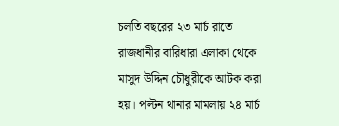চলতি বছরের ২৩ মার্চ রাতে রাজধানীর বারিধারা এলাকা থেকে মাসুদ উদ্দিন চৌধুরীকে আটক করা হয়। পল্টন থানার মামলায় ২৪ মার্চ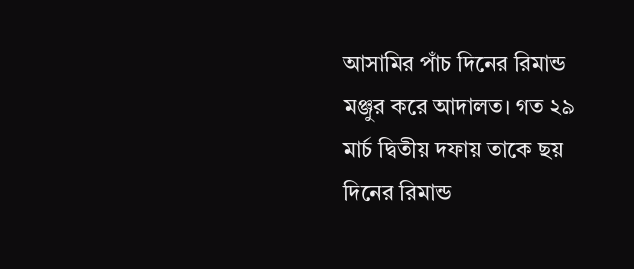আসামির পাঁচ দিনের রিমান্ড মঞ্জুর করে আদালত। গত ২৯ মার্চ দ্বিতীয় দফায় তাকে ছয় দিনের রিমান্ড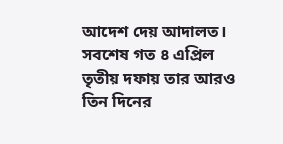আদেশ দেয় আদালত। সবশেষ গত ৪ এপ্রিল তৃতীয় দফায় তার আরও তিন দিনের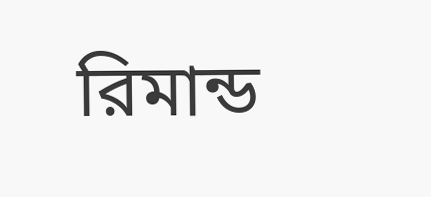রিমান্ড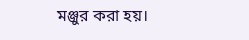মঞ্জুর করা হয়।